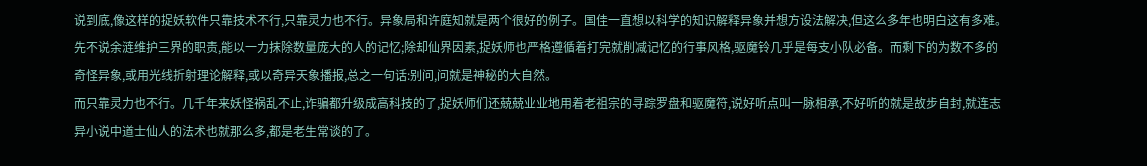说到底,像这样的捉妖软件只靠技术不行,只靠灵力也不行。异象局和许庭知就是两个很好的例子。国佳一直想以科学的知识解释异象并想方设法解决,但这么多年也明白这有多难。先不说余涟维护三界的职责,能以一力抹除数量庞大的人的记忆;除却仙界因素,捉妖师也严格遵循着打完就削减记忆的行事风格,驱魔铃几乎是每支小队必备。而剩下的为数不多的奇怪异象,或用光线折射理论解释,或以奇异天象播报,总之一句话:别问,问就是神秘的大自然。
而只靠灵力也不行。几千年来妖怪祸乱不止,诈骗都升级成高科技的了,捉妖师们还兢兢业业地用着老祖宗的寻踪罗盘和驱魔符,说好听点叫一脉相承,不好听的就是故步自封,就连志异小说中道士仙人的法术也就那么多,都是老生常谈的了。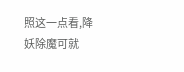照这一点看,降妖除魔可就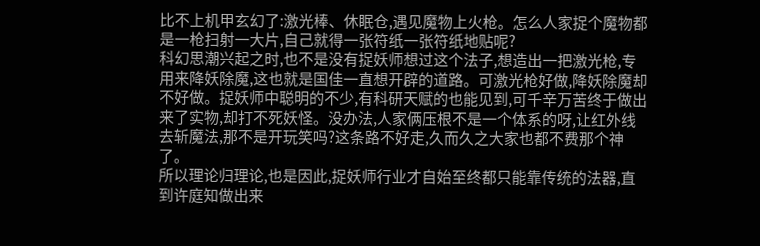比不上机甲玄幻了:激光棒、休眠仓,遇见魔物上火枪。怎么人家捉个魔物都是一枪扫射一大片,自己就得一张符纸一张符纸地贴呢?
科幻思潮兴起之时,也不是没有捉妖师想过这个法子,想造出一把激光枪,专用来降妖除魔,这也就是国佳一直想开辟的道路。可激光枪好做,降妖除魔却不好做。捉妖师中聪明的不少,有科研天赋的也能见到,可千辛万苦终于做出来了实物,却打不死妖怪。没办法,人家俩压根不是一个体系的呀,让红外线去斩魔法,那不是开玩笑吗?这条路不好走,久而久之大家也都不费那个神了。
所以理论归理论,也是因此,捉妖师行业才自始至终都只能靠传统的法器,直到许庭知做出来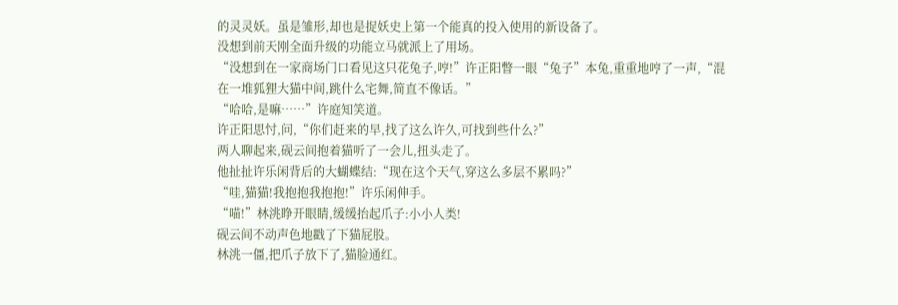的灵灵妖。虽是雏形,却也是捉妖史上第一个能真的投入使用的新设备了。
没想到前天刚全面升级的功能立马就派上了用场。
“没想到在一家商场门口看见这只花兔子,哼!”许正阳瞥一眼“兔子”本兔,重重地哼了一声,“混在一堆狐狸大猫中间,跳什么宅舞,简直不像话。”
“哈哈,是嘛……”许庭知笑道。
许正阳思忖,问,“你们赶来的早,找了这么许久,可找到些什么?”
两人聊起来,砚云间抱着猫听了一会儿,扭头走了。
他扯扯许乐闲背后的大蝴蝶结:“现在这个天气,穿这么多层不累吗?”
“哇,猫猫!我抱抱我抱抱!”许乐闲伸手。
“喵!”林洮睁开眼睛,缓缓抬起爪子:小小人类!
砚云间不动声色地戳了下猫屁股。
林洮一僵,把爪子放下了,猫脸通红。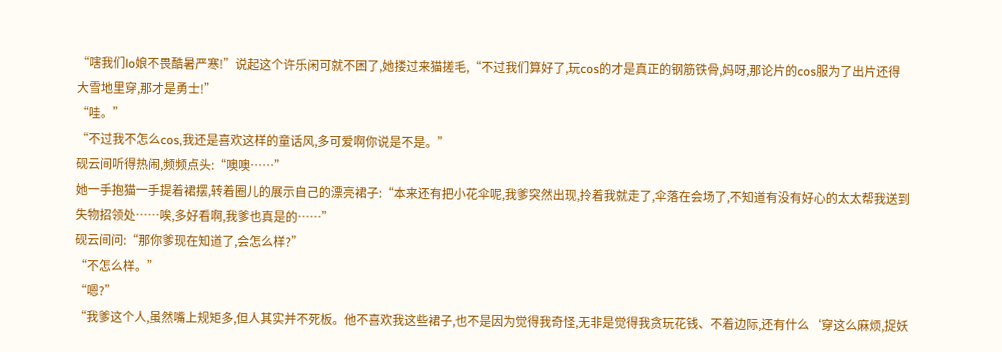“嗐我们lo娘不畏酷暑严寒!”说起这个许乐闲可就不困了,她搂过来猫搓毛,“不过我们算好了,玩cos的才是真正的钢筋铁骨,妈呀,那论片的cos服为了出片还得大雪地里穿,那才是勇士!”
“哇。”
“不过我不怎么cos,我还是喜欢这样的童话风,多可爱啊你说是不是。”
砚云间听得热闹,频频点头:“噢噢……”
她一手抱猫一手提着裙摆,转着圈儿的展示自己的漂亮裙子:“本来还有把小花伞呢,我爹突然出现,拎着我就走了,伞落在会场了,不知道有没有好心的太太帮我送到失物招领处……唉,多好看啊,我爹也真是的……”
砚云间问:“那你爹现在知道了,会怎么样?”
“不怎么样。”
“嗯?”
“我爹这个人,虽然嘴上规矩多,但人其实并不死板。他不喜欢我这些裙子,也不是因为觉得我奇怪,无非是觉得我贪玩花钱、不着边际,还有什么‘穿这么麻烦,捉妖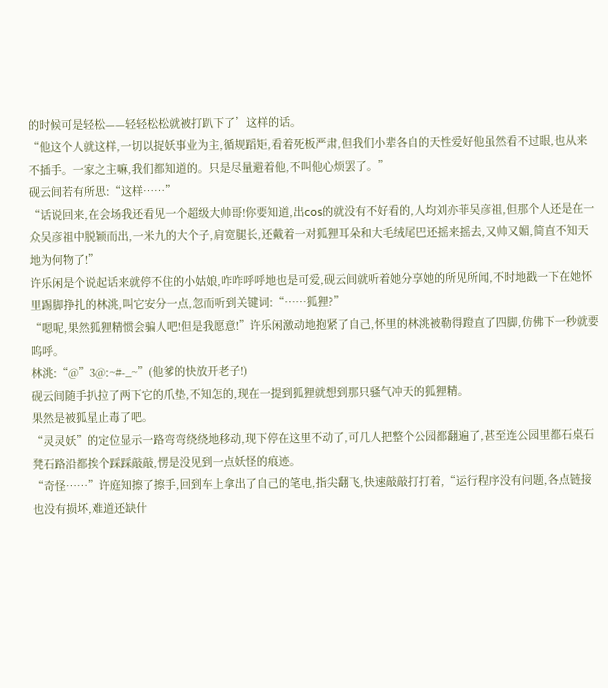的时候可是轻松——轻轻松松就被打趴下了’这样的话。
“他这个人就这样,一切以捉妖事业为主,循规蹈矩,看着死板严肃,但我们小辈各自的天性爱好他虽然看不过眼,也从来不插手。一家之主嘛,我们都知道的。只是尽量避着他,不叫他心烦罢了。”
砚云间若有所思:“这样……”
“话说回来,在会场我还看见一个超级大帅哥!你要知道,出cos的就没有不好看的,人均刘亦菲吴彦祖,但那个人还是在一众吴彦祖中脱颖而出,一米九的大个子,肩宽腿长,还戴着一对狐狸耳朵和大毛绒尾巴还摇来摇去,又帅又媚,简直不知天地为何物了!”
许乐闲是个说起话来就停不住的小姑娘,咋咋呼呼地也是可爱,砚云间就听着她分享她的所见所闻,不时地戳一下在她怀里踢脚挣扎的林洮,叫它安分一点,忽而听到关键词:“……狐狸?”
“嗯呢,果然狐狸精惯会骗人吧!但是我愿意!”许乐闲激动地抱紧了自己,怀里的林洮被勒得蹬直了四脚,仿佛下一秒就要呜呼。
林洮:“@”3@:~#-_~”(他爹的快放开老子!)
砚云间随手扒拉了两下它的爪垫,不知怎的,现在一提到狐狸就想到那只骚气冲天的狐狸精。
果然是被狐星止毒了吧。
“灵灵妖”的定位显示一路弯弯绕绕地移动,现下停在这里不动了,可几人把整个公园都翻遍了,甚至连公园里都石桌石凳石路沿都挨个踩踩敲敲,愣是没见到一点妖怪的痕迹。
“奇怪……”许庭知擦了擦手,回到车上拿出了自己的笔电,指尖翻飞,快速敲敲打打着,“运行程序没有问题,各点链接也没有损坏,难道还缺什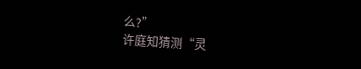么?”
许庭知猜测“灵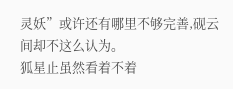灵妖”或许还有哪里不够完善,砚云间却不这么认为。
狐星止虽然看着不着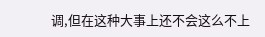调,但在这种大事上还不会这么不上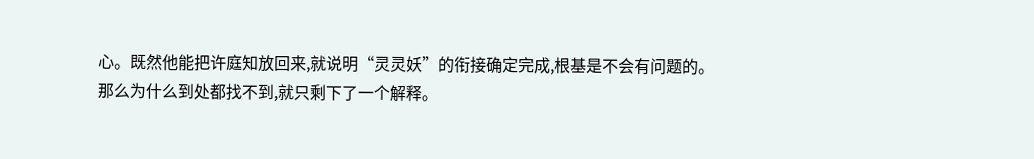心。既然他能把许庭知放回来,就说明“灵灵妖”的衔接确定完成,根基是不会有问题的。
那么为什么到处都找不到,就只剩下了一个解释。